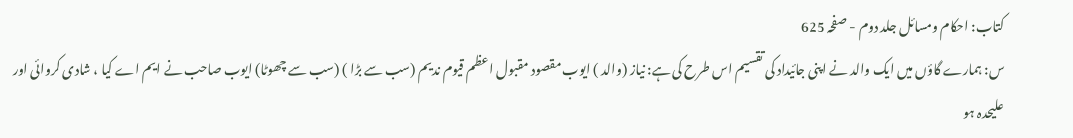کتاب: احکام ومسائل جلد دوم - صفحہ 625
س: ہمارے گاؤں میں ایک والد نے اپنی جائیداد کی تقسیم اس طرح کی ہے: نیاز (والد ) ایوب مقصود مقبول اعظم قیوم ندیم (سب سے بڑا ) (سب سے چھوٹا) ایوب صاحب نے ایم اے کیا ، شادی کروائی اور علیحدہ ہو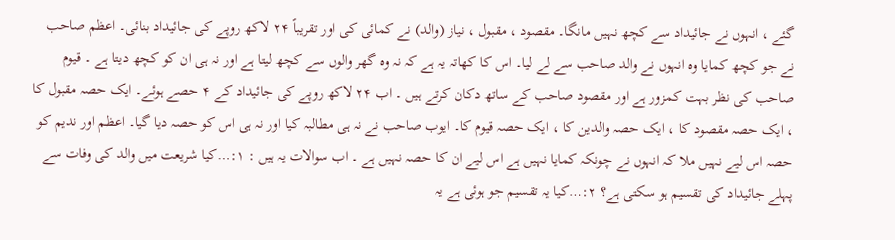گئے ، انہوں نے جائیداد سے کچھ نہیں مانگا۔ مقصود ، مقبول ، نیاز (والد) نے کمائی کی اور تقریباً ۲۴ لاکھ روپے کی جائیداد بنائی۔ اعظم صاحب نے جو کچھ کمایا وہ انہوں نے والد صاحب سے لے لیا۔ اس کا کھاتہ یہ ہے کہ نہ وہ گھر والوں سے کچھ لیتا ہے اور نہ ہی ان کو کچھ دیتا ہے ۔ قیوم صاحب کی نظر بہت کمزور ہے اور مقصود صاحب کے ساتھ دکان کرتے ہیں ۔ اب ۲۴ لاکھ روپے کی جائیداد کے ۴ حصے ہوئے۔ ایک حصہ مقبول کا ، ایک حصہ مقصود کا ، ایک حصہ والدین کا ، ایک حصہ قیوم کا۔ ایوب صاحب نے نہ ہی مطالبہ کیا اور نہ ہی اس کو حصہ دیا گیا۔ اعظم اور ندیم کو حصہ اس لیے نہیں ملا کہ انہوں نے چونکہ کمایا نہیں ہے اس لیے ان کا حصہ نہیں ہے ۔ اب سوالات یہ ہیں : ۱:…کیا شریعت میں والد کی وفات سے پہلے جائیداد کی تقسیم ہو سکتی ہے؟ ۲:…کیا یہ تقسیم جو ہوئی ہے یہ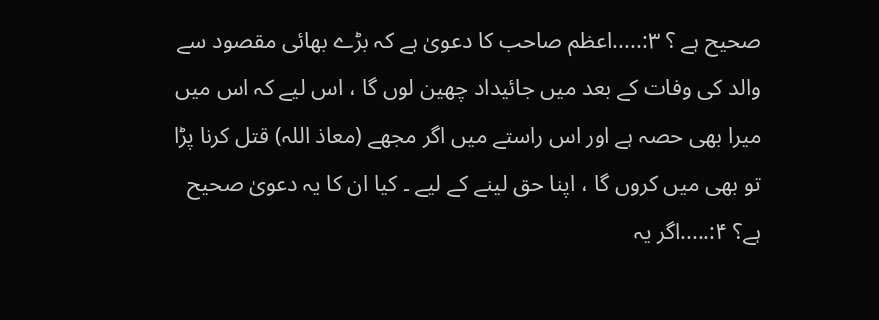صحیح ہے ؟ ۳:.....اعظم صاحب کا دعویٰ ہے کہ بڑے بھائی مقصود سے والد کی وفات کے بعد میں جائیداد چھین لوں گا ، اس لیے کہ اس میں میرا بھی حصہ ہے اور اس راستے میں اگر مجھے (معاذ اللہ) قتل کرنا پڑا تو بھی میں کروں گا ، اپنا حق لینے کے لیے ۔ کیا ان کا یہ دعویٰ صحیح ہے؟ ۴:.....اگر یہ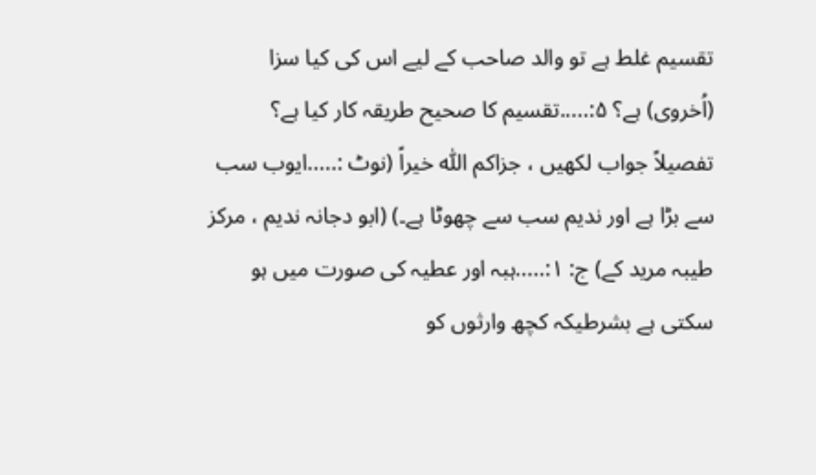تقسیم غلط ہے تو والد صاحب کے لیے اس کی کیا سزا (اُخروی) ہے؟ ۵:.....تقسیم کا صحیح طریقہ کار کیا ہے؟ تفصیلاً جواب لکھیں ، جزاکم اللّٰه خیراً (نوٹ :.....ایوب سب سے بڑا ہے اور ندیم سب سے چھوٹا ہے۔) (ابو دجانہ ندیم ، مرکز طیبہ مرید کے) ج: ۱:.....ہبہ اور عطیہ کی صورت میں ہو سکتی ہے بشرطیکہ کچھ وارثوں کو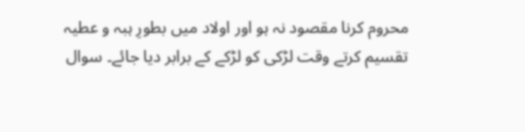محروم کرنا مقصود نہ ہو اور اولاد میں بطورِ ہبہ و عطیہ تقسیم کرتے وقت لڑکی کو لڑکے کے برابر دیا جائے۔ سوال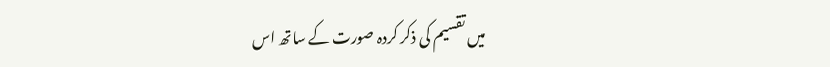میں تقسیم کی ذکر کردہ صورت کے ساتھ اس